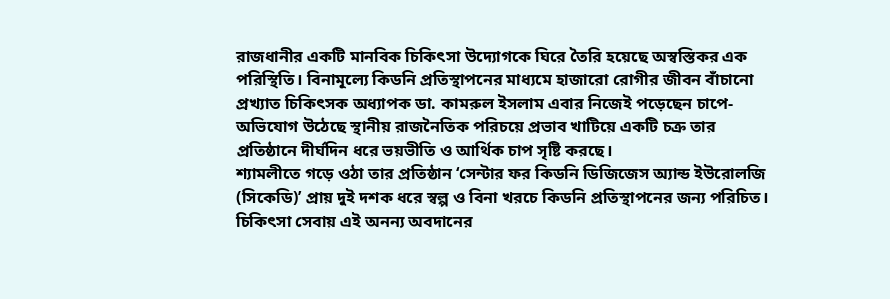রাজধানীর একটি মানবিক চিকিৎসা উদ্যোগকে ঘিরে তৈরি হয়েছে অস্বস্তিকর এক পরিস্থিতি। বিনামূল্যে কিডনি প্রতিস্থাপনের মাধ্যমে হাজারো রোগীর জীবন বাঁচানো প্রখ্যাত চিকিৎসক অধ্যাপক ডা. কামরুল ইসলাম এবার নিজেই পড়েছেন চাপে- অভিযোগ উঠেছে স্থানীয় রাজনৈতিক পরিচয়ে প্রভাব খাটিয়ে একটি চক্র তার প্রতিষ্ঠানে দীর্ঘদিন ধরে ভয়ভীতি ও আর্থিক চাপ সৃষ্টি করছে।
শ্যামলীতে গড়ে ওঠা তার প্রতিষ্ঠান ‘সেন্টার ফর কিডনি ডিজিজেস অ্যান্ড ইউরোলজি (সিকেডি)’ প্রায় দুই দশক ধরে স্বল্প ও বিনা খরচে কিডনি প্রতিস্থাপনের জন্য পরিচিত। চিকিৎসা সেবায় এই অনন্য অবদানের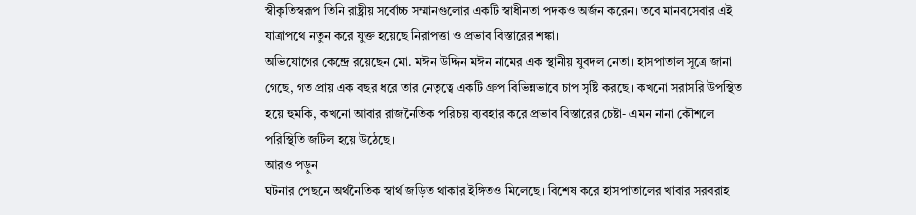স্বীকৃতিস্বরূপ তিনি রাষ্ট্রীয় সর্বোচ্চ সম্মানগুলোর একটি স্বাধীনতা পদকও অর্জন করেন। তবে মানবসেবার এই যাত্রাপথে নতুন করে যুক্ত হয়েছে নিরাপত্তা ও প্রভাব বিস্তারের শঙ্কা।
অভিযোগের কেন্দ্রে রয়েছেন মো. মঈন উদ্দিন মঈন নামের এক স্থানীয় যুবদল নেতা। হাসপাতাল সূত্রে জানা গেছে, গত প্রায় এক বছর ধরে তার নেতৃত্বে একটি গ্রুপ বিভিন্নভাবে চাপ সৃষ্টি করছে। কখনো সরাসরি উপস্থিত হয়ে হুমকি, কখনো আবার রাজনৈতিক পরিচয় ব্যবহার করে প্রভাব বিস্তারের চেষ্টা- এমন নানা কৌশলে পরিস্থিতি জটিল হয়ে উঠেছে।
আরও পড়ুন
ঘটনার পেছনে অর্থনৈতিক স্বার্থ জড়িত থাকার ইঙ্গিতও মিলেছে। বিশেষ করে হাসপাতালের খাবার সরবরাহ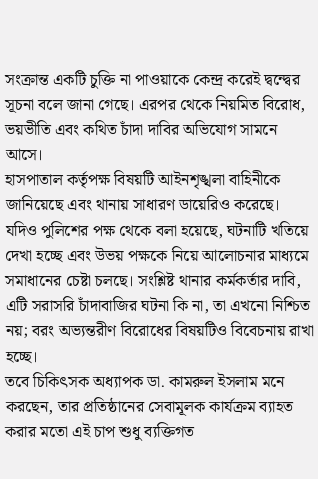সংক্রান্ত একটি চুক্তি না পাওয়াকে কেন্দ্র করেই দ্বন্দ্বের সূচনা বলে জানা গেছে। এরপর থেকে নিয়মিত বিরোধ, ভয়ভীতি এবং কথিত চাঁদা দাবির অভিযোগ সামনে আসে।
হাসপাতাল কর্তৃপক্ষ বিষয়টি আইনশৃঙ্খলা বাহিনীকে জানিয়েছে এবং থানায় সাধারণ ডায়েরিও করেছে। যদিও পুলিশের পক্ষ থেকে বলা হয়েছে, ঘটনাটি খতিয়ে দেখা হচ্ছে এবং উভয় পক্ষকে নিয়ে আলোচনার মাধ্যমে সমাধানের চেষ্টা চলছে। সংশ্লিষ্ট থানার কর্মকর্তার দাবি, এটি সরাসরি চাঁদাবাজির ঘটনা কি না, তা এখনো নিশ্চিত নয়; বরং অভ্যন্তরীণ বিরোধের বিষয়টিও বিবেচনায় রাখা হচ্ছে।
তবে চিকিৎসক অধ্যাপক ডা. কামরুল ইসলাম মনে করছেন, তার প্রতিষ্ঠানের সেবামূলক কার্যক্রম ব্যাহত করার মতো এই চাপ শুধু ব্যক্তিগত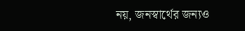নয়, জনস্বার্থের জন্যও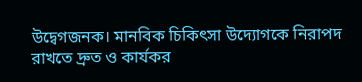উদ্বেগজনক। মানবিক চিকিৎসা উদ্যোগকে নিরাপদ রাখতে দ্রুত ও কার্যকর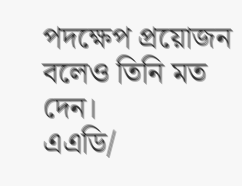পদক্ষেপ প্রয়োজন বলেও তিনি মত দেন।
এএডি/